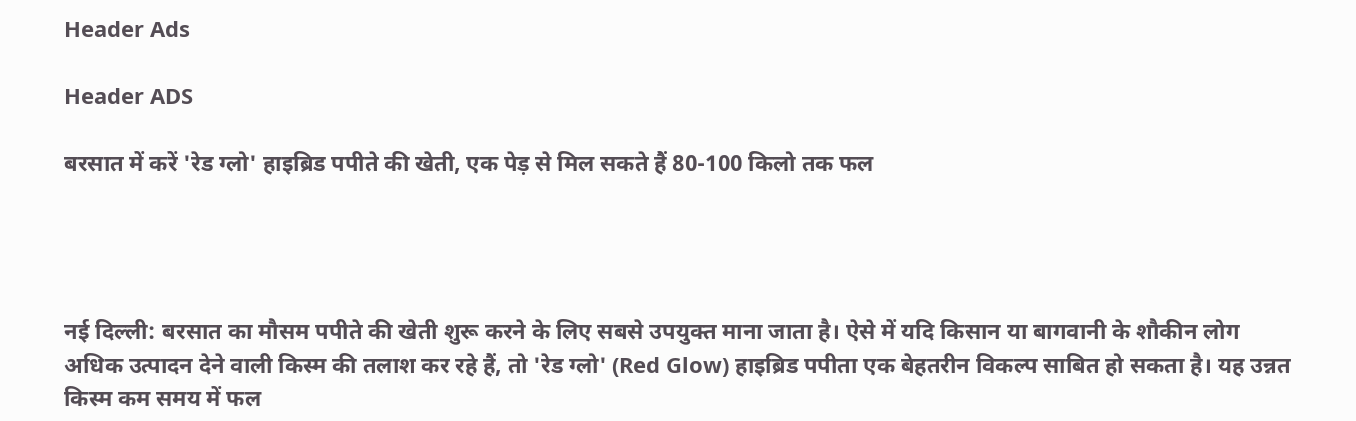Header Ads

Header ADS

बरसात में करें 'रेड ग्लो' हाइब्रिड पपीते की खेती, एक पेड़ से मिल सकते हैं 80-100 किलो तक फल




नई दिल्ली: बरसात का मौसम पपीते की खेती शुरू करने के लिए सबसे उपयुक्त माना जाता है। ऐसे में यदि किसान या बागवानी के शौकीन लोग अधिक उत्पादन देने वाली किस्म की तलाश कर रहे हैं, तो 'रेड ग्लो' (Red Glow) हाइब्रिड पपीता एक बेहतरीन विकल्प साबित हो सकता है। यह उन्नत किस्म कम समय में फल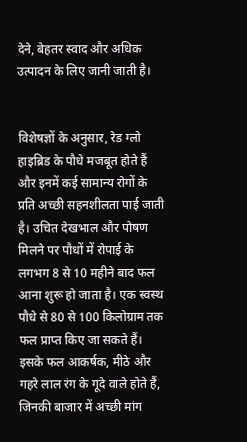देने, बेहतर स्वाद और अधिक उत्पादन के लिए जानी जाती है।


विशेषज्ञों के अनुसार, रेड ग्लो हाइब्रिड के पौधे मजबूत होते हैं और इनमें कई सामान्य रोगों के प्रति अच्छी सहनशीलता पाई जाती है। उचित देखभाल और पोषण मिलने पर पौधों में रोपाई के लगभग 8 से 10 महीने बाद फल आना शुरू हो जाता है। एक स्वस्थ पौधे से 80 से 100 किलोग्राम तक फल प्राप्त किए जा सकते हैं। इसके फल आकर्षक, मीठे और गहरे लाल रंग के गूदे वाले होते हैं, जिनकी बाजार में अच्छी मांग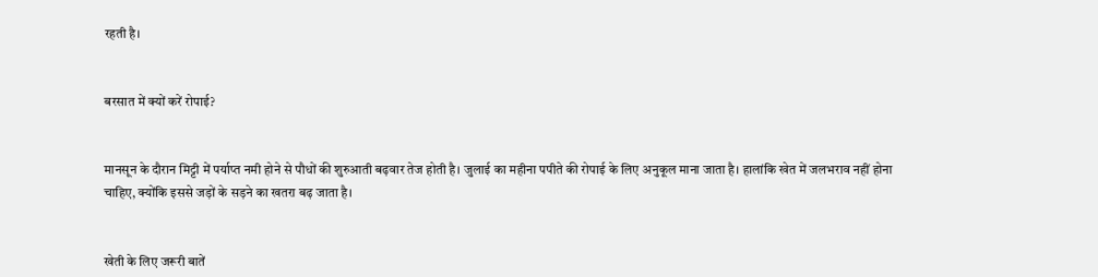रहती है।


बरसात में क्यों करें रोपाई?


मानसून के दौरान मिट्टी में पर्याप्त नमी होने से पौधों की शुरुआती बढ़वार तेज होती है। जुलाई का महीना पपीते की रोपाई के लिए अनुकूल माना जाता है। हालांकि खेत में जलभराव नहीं होना चाहिए, क्योंकि इससे जड़ों के सड़ने का खतरा बढ़ जाता है।


खेती के लिए जरूरी बातें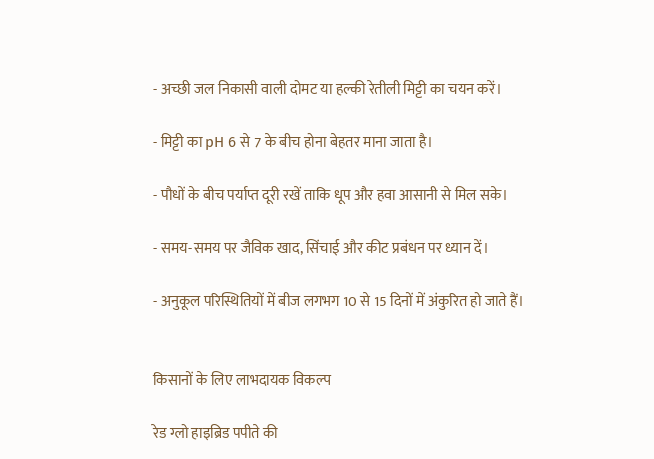- अच्छी जल निकासी वाली दोमट या हल्की रेतीली मिट्टी का चयन करें।

- मिट्टी का pH 6 से 7 के बीच होना बेहतर माना जाता है।

- पौधों के बीच पर्याप्त दूरी रखें ताकि धूप और हवा आसानी से मिल सके।

- समय-समय पर जैविक खाद, सिंचाई और कीट प्रबंधन पर ध्यान दें।

- अनुकूल परिस्थितियों में बीज लगभग 10 से 15 दिनों में अंकुरित हो जाते हैं।


किसानों के लिए लाभदायक विकल्प

रेड ग्लो हाइब्रिड पपीते की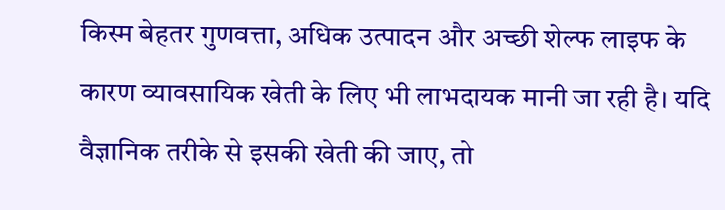किस्म बेहतर गुणवत्ता, अधिक उत्पादन और अच्छी शेल्फ लाइफ के कारण व्यावसायिक खेती के लिए भी लाभदायक मानी जा रही है। यदि वैज्ञानिक तरीके से इसकी खेती की जाए, तो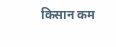किसान कम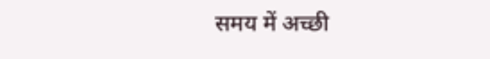समय में अच्छी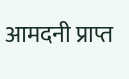आमदनी प्राप्त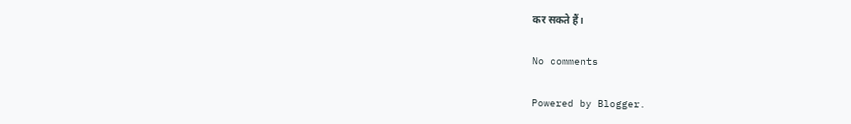कर सकते हैं।

No comments

Powered by Blogger.